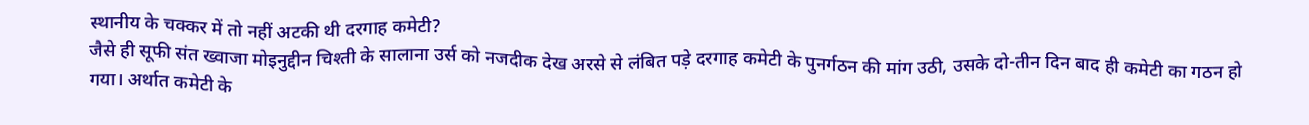स्थानीय के चक्कर में तो नहीं अटकी थी दरगाह कमेटी?
जैसे ही सूफी संत ख्वाजा मोइनुद्दीन चिश्ती के सालाना उर्स को नजदीक देख अरसे से लंबित पड़े दरगाह कमेटी के पुनर्गठन की मांग उठी, उसके दो-तीन दिन बाद ही कमेटी का गठन हो गया। अर्थात कमेटी के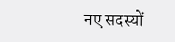नए सदस्यों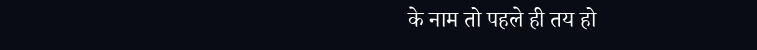के नाम तो पहले ही तय हो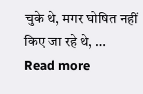चुके थे, मगर घोषित नहीं किए जा रहे थे, … Read more